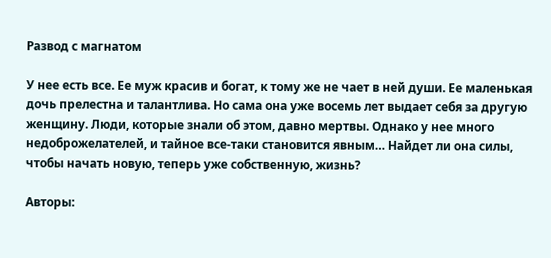Развод с магнатом

У нее есть все. Ее муж красив и богат, к тому же не чает в ней души. Ее маленькая дочь прелестна и талантлива. Но сама она уже восемь лет выдает себя за другую женщину. Люди, которые знали об этом, давно мертвы. Однако у нее много недоброжелателей, и тайное все-таки становится явным… Найдет ли она силы, чтобы начать новую, теперь уже собственную, жизнь?

Авторы: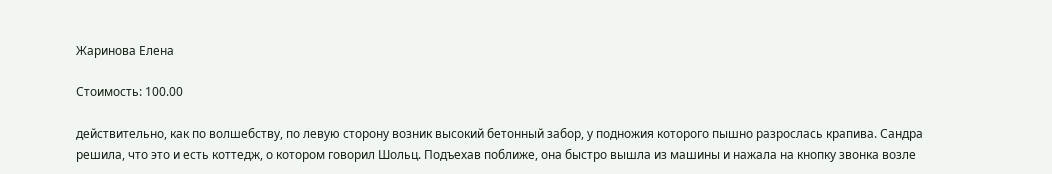Жаринова Елена

Стоимость: 100.00

действительно, как по волшебству, по левую сторону возник высокий бетонный забор, у подножия которого пышно разрослась крапива. Сандра решила, что это и есть коттедж, о котором говорил Шольц. Подъехав поближе, она быстро вышла из машины и нажала на кнопку звонка возле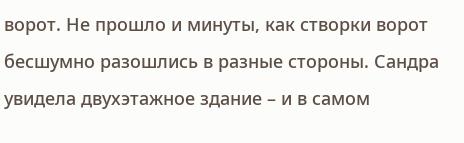ворот. Не прошло и минуты, как створки ворот бесшумно разошлись в разные стороны. Сандра увидела двухэтажное здание – и в самом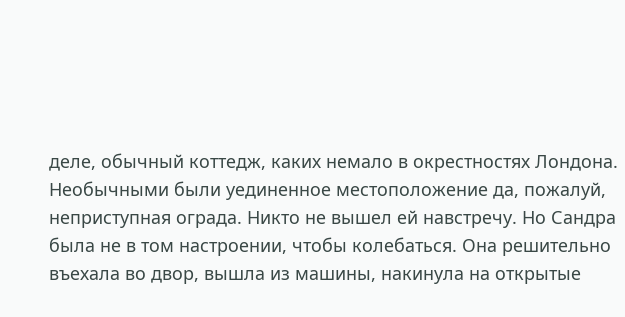деле, обычный коттедж, каких немало в окрестностях Лондона. Необычными были уединенное местоположение да, пожалуй, неприступная ограда. Никто не вышел ей навстречу. Но Сандра была не в том настроении, чтобы колебаться. Она решительно въехала во двор, вышла из машины, накинула на открытые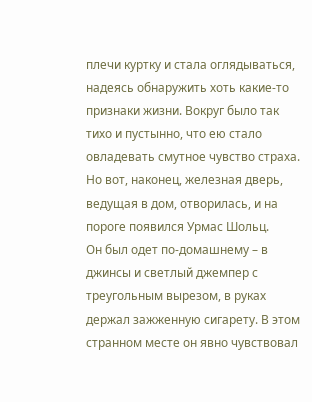плечи куртку и стала оглядываться, надеясь обнаружить хоть какие-то признаки жизни. Вокруг было так тихо и пустынно, что ею стало овладевать смутное чувство страха. Но вот, наконец, железная дверь, ведущая в дом, отворилась, и на пороге появился Урмас Шольц.
Он был одет по-домашнему – в джинсы и светлый джемпер с треугольным вырезом, в руках держал зажженную сигарету. В этом странном месте он явно чувствовал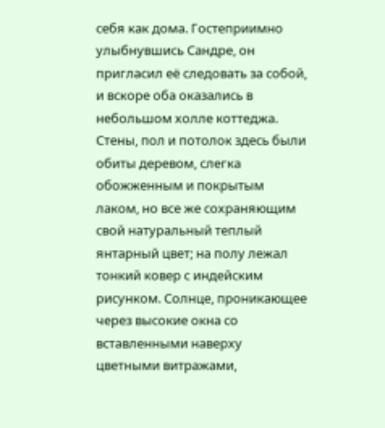себя как дома. Гостеприимно улыбнувшись Сандре, он пригласил её следовать за собой, и вскоре оба оказались в небольшом холле коттеджа. Стены, пол и потолок здесь были обиты деревом, слегка обожженным и покрытым лаком, но все же сохраняющим свой натуральный теплый янтарный цвет; на полу лежал тонкий ковер с индейским рисунком. Солнце, проникающее через высокие окна со вставленными наверху цветными витражами,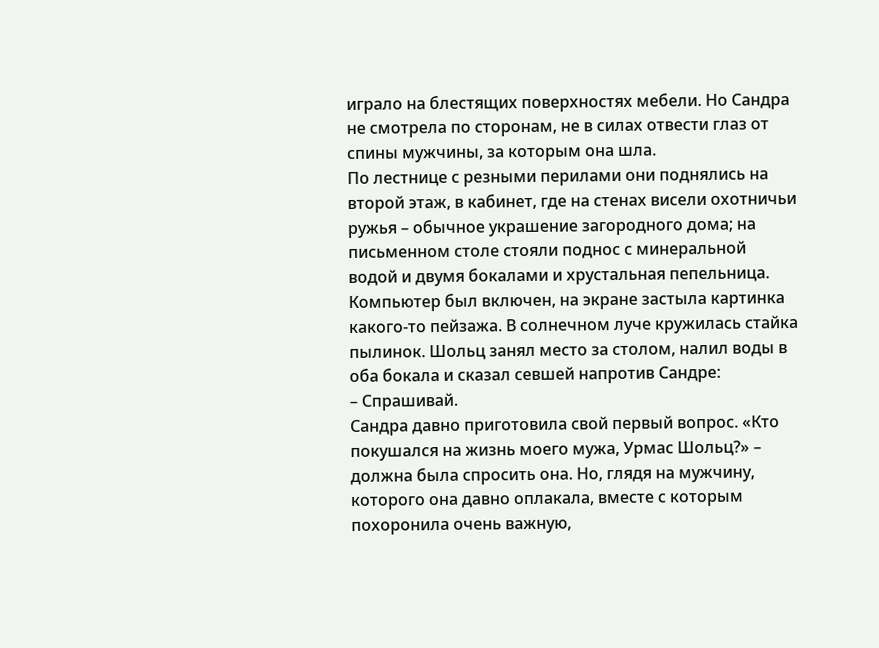играло на блестящих поверхностях мебели. Но Сандра не смотрела по сторонам, не в силах отвести глаз от спины мужчины, за которым она шла.
По лестнице с резными перилами они поднялись на второй этаж, в кабинет, где на стенах висели охотничьи ружья – обычное украшение загородного дома; на письменном столе стояли поднос с минеральной водой и двумя бокалами и хрустальная пепельница. Компьютер был включен, на экране застыла картинка какого-то пейзажа. В солнечном луче кружилась стайка пылинок. Шольц занял место за столом, налил воды в оба бокала и сказал севшей напротив Сандре:
– Спрашивай.
Сандра давно приготовила свой первый вопрос. «Кто покушался на жизнь моего мужа, Урмас Шольц?» – должна была спросить она. Но, глядя на мужчину, которого она давно оплакала, вместе с которым похоронила очень важную,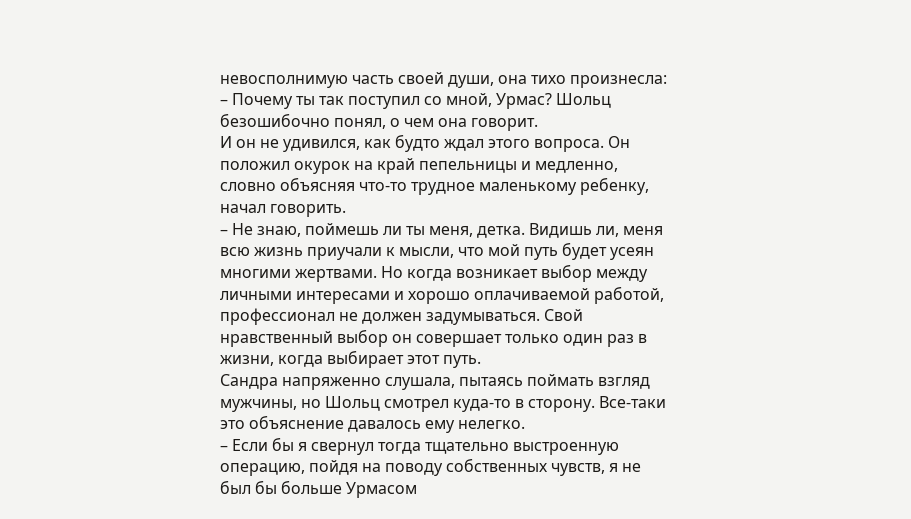невосполнимую часть своей души, она тихо произнесла:
– Почему ты так поступил со мной, Урмас? Шольц безошибочно понял, о чем она говорит.
И он не удивился, как будто ждал этого вопроса. Он положил окурок на край пепельницы и медленно, словно объясняя что-то трудное маленькому ребенку, начал говорить.
– Не знаю, поймешь ли ты меня, детка. Видишь ли, меня всю жизнь приучали к мысли, что мой путь будет усеян многими жертвами. Но когда возникает выбор между личными интересами и хорошо оплачиваемой работой, профессионал не должен задумываться. Свой нравственный выбор он совершает только один раз в жизни, когда выбирает этот путь.
Сандра напряженно слушала, пытаясь поймать взгляд мужчины, но Шольц смотрел куда-то в сторону. Все-таки это объяснение давалось ему нелегко.
– Если бы я свернул тогда тщательно выстроенную операцию, пойдя на поводу собственных чувств, я не был бы больше Урмасом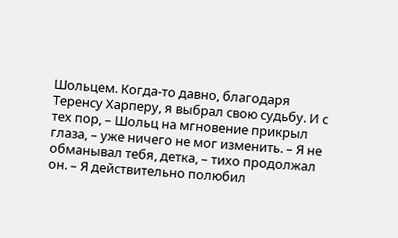Шольцем. Когда-то давно, благодаря Теренсу Харперу, я выбрал свою судьбу. И с тех пор, – Шольц на мгновение прикрыл глаза, – уже ничего не мог изменить. – Я не обманывал тебя, детка, – тихо продолжал он. – Я действительно полюбил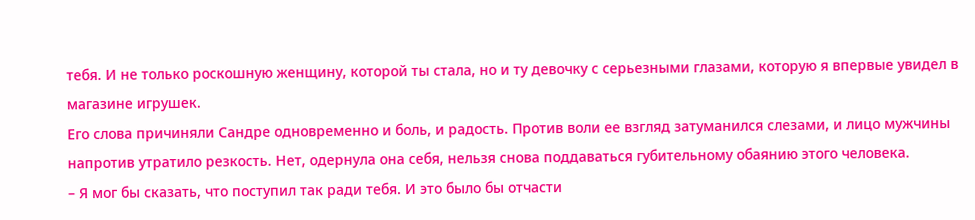тебя. И не только роскошную женщину, которой ты стала, но и ту девочку с серьезными глазами, которую я впервые увидел в магазине игрушек.
Его слова причиняли Сандре одновременно и боль, и радость. Против воли ее взгляд затуманился слезами, и лицо мужчины напротив утратило резкость. Нет, одернула она себя, нельзя снова поддаваться губительному обаянию этого человека.
– Я мог бы сказать, что поступил так ради тебя. И это было бы отчасти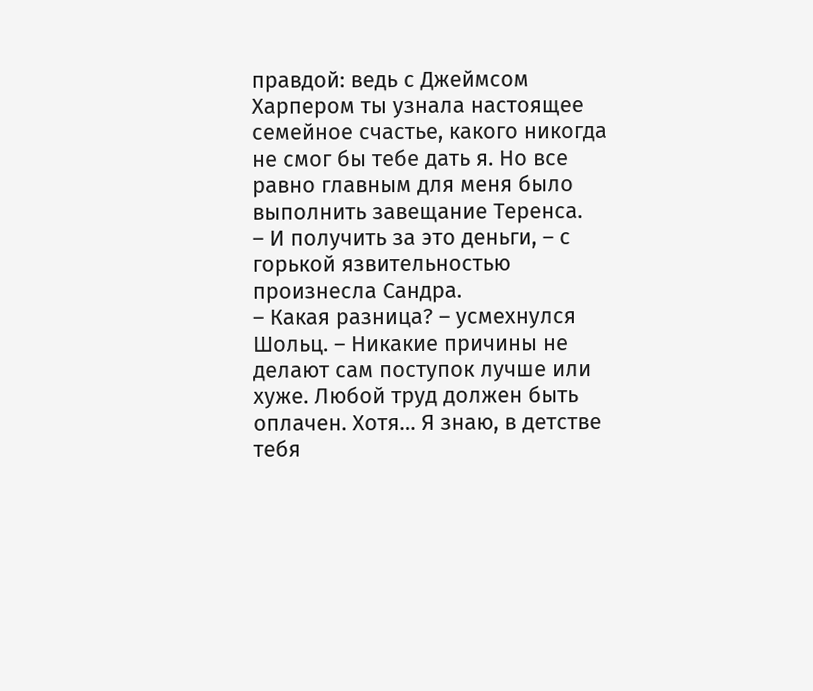правдой: ведь с Джеймсом Харпером ты узнала настоящее семейное счастье, какого никогда не смог бы тебе дать я. Но все равно главным для меня было выполнить завещание Теренса.
– И получить за это деньги, – с горькой язвительностью произнесла Сандра.
– Какая разница? – усмехнулся Шольц. – Никакие причины не делают сам поступок лучше или хуже. Любой труд должен быть оплачен. Хотя… Я знаю, в детстве тебя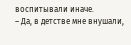воспитывали иначе.
– Да, в детстве мне внушали,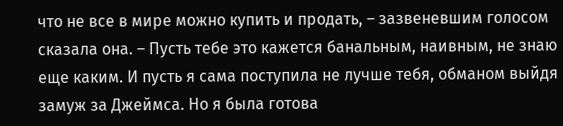что не все в мире можно купить и продать, – зазвеневшим голосом сказала она. – Пусть тебе это кажется банальным, наивным, не знаю еще каким. И пусть я сама поступила не лучше тебя, обманом выйдя замуж за Джеймса. Но я была готова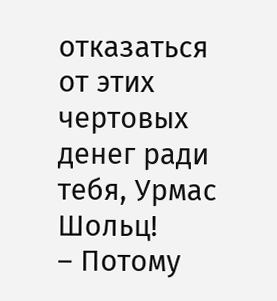отказаться от этих чертовых денег ради тебя, Урмас Шольц!
– Потому